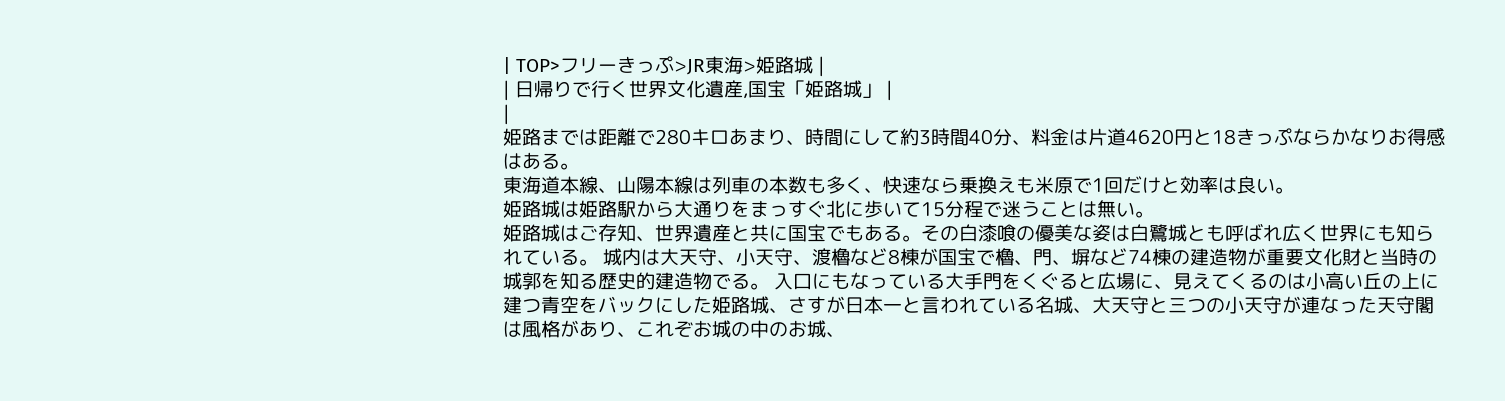| TOP>フリーきっぷ>JR東海>姫路城 |
| 日帰りで行く世界文化遺産,国宝「姫路城」 |
|
姫路までは距離で280キロあまり、時間にして約3時間40分、料金は片道4620円と18きっぷならかなりお得感はある。
東海道本線、山陽本線は列車の本数も多く、快速なら乗換えも米原で1回だけと効率は良い。
姫路城は姫路駅から大通りをまっすぐ北に歩いて15分程で迷うことは無い。
姫路城はご存知、世界遺産と共に国宝でもある。その白漆喰の優美な姿は白鷺城とも呼ばれ広く世界にも知られている。 城内は大天守、小天守、渡櫓など8棟が国宝で櫓、門、塀など74棟の建造物が重要文化財と当時の城郭を知る歴史的建造物でる。 入口にもなっている大手門をくぐると広場に、見えてくるのは小高い丘の上に建つ青空をバックにした姫路城、さすが日本一と言われている名城、大天守と三つの小天守が連なった天守閣は風格があり、これぞお城の中のお城、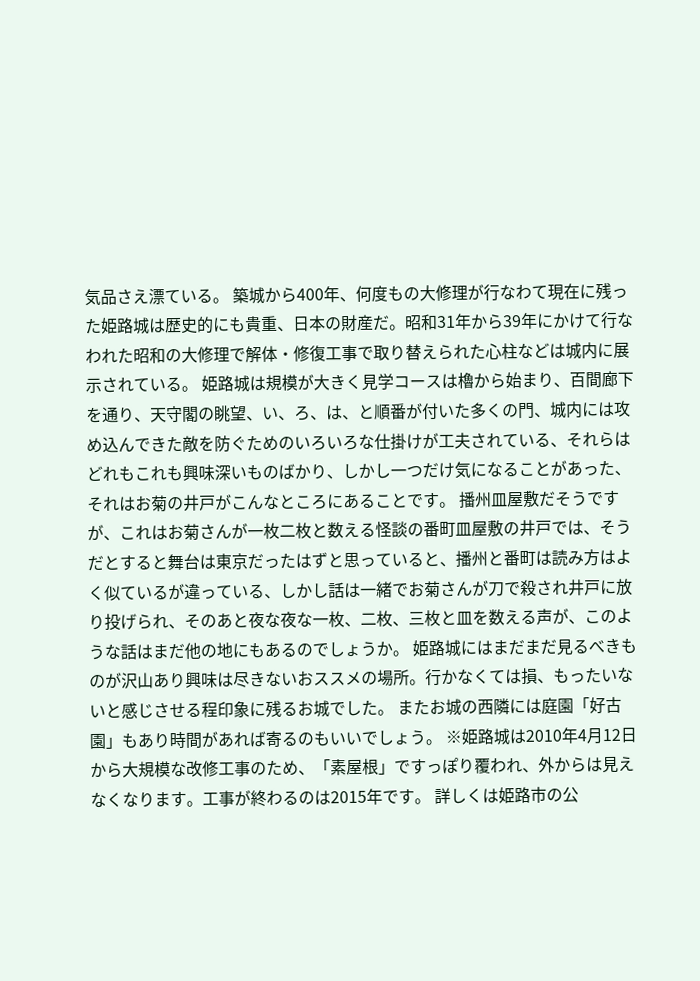気品さえ漂ている。 築城から400年、何度もの大修理が行なわて現在に残った姫路城は歴史的にも貴重、日本の財産だ。昭和31年から39年にかけて行なわれた昭和の大修理で解体・修復工事で取り替えられた心柱などは城内に展示されている。 姫路城は規模が大きく見学コースは櫓から始まり、百間廊下を通り、天守閣の眺望、い、ろ、は、と順番が付いた多くの門、城内には攻め込んできた敵を防ぐためのいろいろな仕掛けが工夫されている、それらはどれもこれも興味深いものばかり、しかし一つだけ気になることがあった、それはお菊の井戸がこんなところにあることです。 播州皿屋敷だそうですが、これはお菊さんが一枚二枚と数える怪談の番町皿屋敷の井戸では、そうだとすると舞台は東京だったはずと思っていると、播州と番町は読み方はよく似ているが違っている、しかし話は一緒でお菊さんが刀で殺され井戸に放り投げられ、そのあと夜な夜な一枚、二枚、三枚と皿を数える声が、このような話はまだ他の地にもあるのでしょうか。 姫路城にはまだまだ見るべきものが沢山あり興味は尽きないおススメの場所。行かなくては損、もったいないと感じさせる程印象に残るお城でした。 またお城の西隣には庭園「好古園」もあり時間があれば寄るのもいいでしょう。 ※姫路城は2010年4月12日から大規模な改修工事のため、「素屋根」ですっぽり覆われ、外からは見えなくなります。工事が終わるのは2015年です。 詳しくは姫路市の公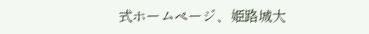式ホームページ、姫路城大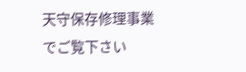天守保存修理事業でご覧下さい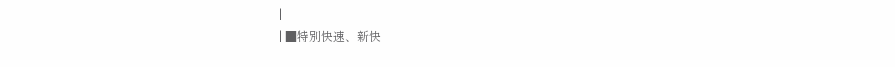|
| ■特別快速、新快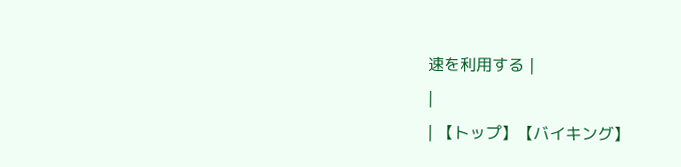速を利用する |
|
| 【トップ】【バイキング】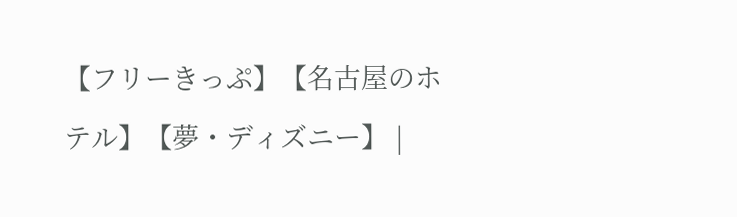【フリーきっぷ】【名古屋のホテル】【夢・ディズニー】 |